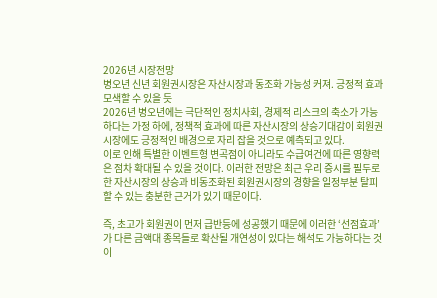2026년 시장전망
병오년 신년 회원권시장은 자산시장과 동조화 가능성 커져. 긍정적 효과 모색할 수 있을 듯
2026년 병오년에는 극단적인 정치사회, 경제적 리스크의 축소가 가능하다는 가정 하에, 정책적 효과에 따른 자산시장의 상승기대감이 회원권시장에도 긍정적인 배경으로 자리 잡을 것으로 예측되고 있다.
이로 인해 특별한 이벤트형 변곡점이 아니라도 수급여건에 따른 영향력은 점차 확대될 수 있을 것이다. 이러한 전망은 최근 우리 증시를 필두로 한 자산시장의 상승과 비동조화된 회원권시장의 경향을 일정부분 탈피할 수 있는 충분한 근거가 있기 때문이다.

즉, 초고가 회원권이 먼저 급반등에 성공했기 때문에 이러한 ‘선점효과’가 다른 금액대 종목들로 확산될 개연성이 있다는 해석도 가능하다는 것이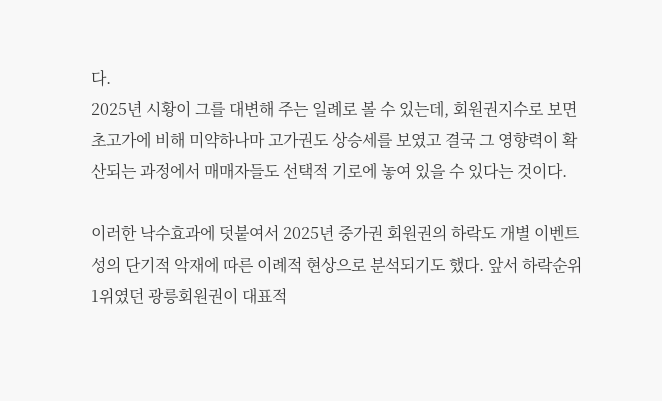다.
2025년 시황이 그를 대변해 주는 일례로 볼 수 있는데, 회원권지수로 보면 초고가에 비해 미약하나마 고가권도 상승세를 보였고 결국 그 영향력이 확산되는 과정에서 매매자들도 선택적 기로에 놓여 있을 수 있다는 것이다.

이러한 낙수효과에 덧붙여서 2025년 중가권 회원권의 하락도 개별 이벤트성의 단기적 악재에 따른 이례적 현상으로 분석되기도 했다. 앞서 하락순위 1위였던 광릉회원권이 대표적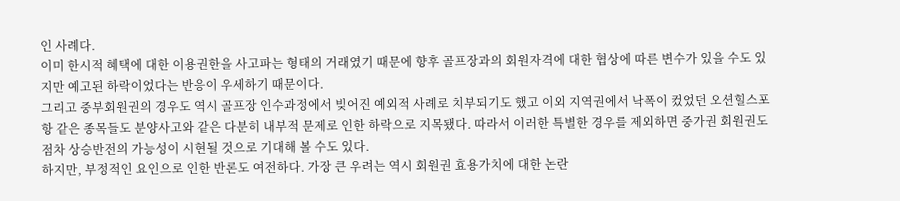인 사례다.
이미 한시적 혜택에 대한 이용권한을 사고파는 형태의 거래였기 때문에 향후 골프장과의 회원자격에 대한 협상에 따른 변수가 있을 수도 있지만 예고된 하락이었다는 반응이 우세하기 때문이다.
그리고 중부회원권의 경우도 역시 골프장 인수과정에서 빚어진 예외적 사례로 치부되기도 했고 이외 지역권에서 낙폭이 컸었던 오션힐스포항 같은 종목들도 분양사고와 같은 다분히 내부적 문제로 인한 하락으로 지목됐다. 따라서 이러한 특별한 경우를 제외하면 중가권 회원권도 점차 상승반전의 가능성이 시현될 것으로 기대해 볼 수도 있다.
하지만, 부정적인 요인으로 인한 반론도 여전하다. 가장 큰 우려는 역시 회원권 효용가치에 대한 논란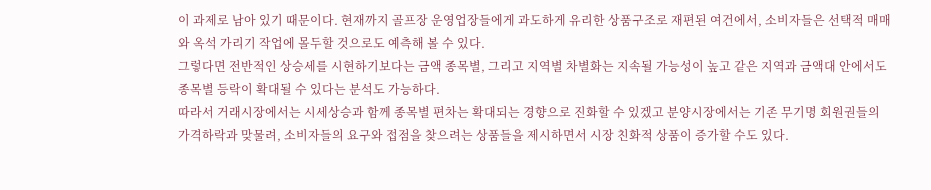이 과제로 남아 있기 때문이다. 현재까지 골프장 운영업장들에게 과도하게 유리한 상품구조로 재편된 여건에서, 소비자들은 선택적 매매와 옥석 가리기 작업에 몰두할 것으로도 예측해 볼 수 있다.
그렇다면 전반적인 상승세를 시현하기보다는 금액 종목별, 그리고 지역별 차별화는 지속될 가능성이 높고 같은 지역과 금액대 안에서도 종목별 등락이 확대될 수 있다는 분석도 가능하다.
따라서 거래시장에서는 시세상승과 함께 종목별 편차는 확대되는 경향으로 진화할 수 있겠고 분양시장에서는 기존 무기명 회원권들의 가격하락과 맞물려, 소비자들의 요구와 접점을 찾으려는 상품들을 제시하면서 시장 친화적 상품이 증가할 수도 있다.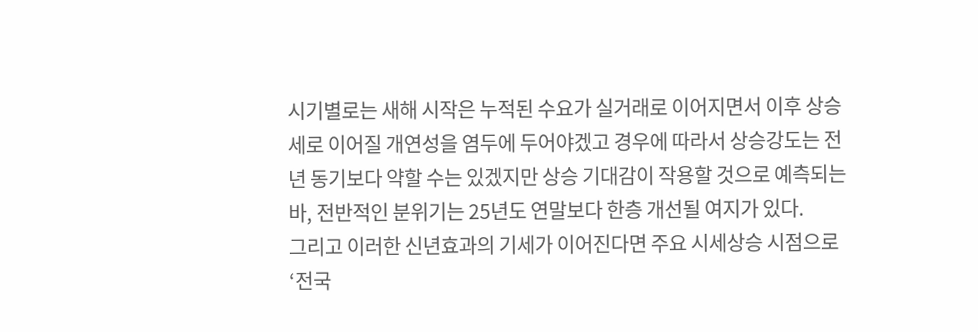시기별로는 새해 시작은 누적된 수요가 실거래로 이어지면서 이후 상승세로 이어질 개연성을 염두에 두어야겠고 경우에 따라서 상승강도는 전년 동기보다 약할 수는 있겠지만 상승 기대감이 작용할 것으로 예측되는바, 전반적인 분위기는 25년도 연말보다 한층 개선될 여지가 있다.
그리고 이러한 신년효과의 기세가 이어진다면 주요 시세상승 시점으로 ‘전국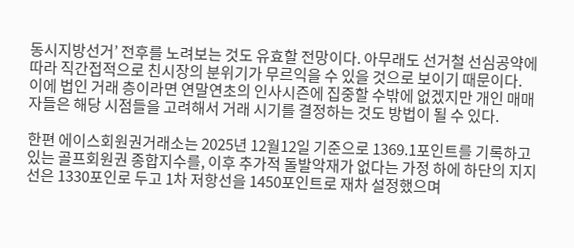동시지방선거’ 전후를 노려보는 것도 유효할 전망이다. 아무래도 선거철 선심공약에 따라 직간접적으로 친시장의 분위기가 무르익을 수 있을 것으로 보이기 때문이다.
이에 법인 거래 층이라면 연말연초의 인사시즌에 집중할 수밖에 없겠지만 개인 매매자들은 해당 시점들을 고려해서 거래 시기를 결정하는 것도 방법이 될 수 있다.

한편 에이스회원권거래소는 2025년 12월12일 기준으로 1369.1포인트를 기록하고 있는 골프회원권 종합지수를, 이후 추가적 돌발악재가 없다는 가정 하에 하단의 지지선은 1330포인로 두고 1차 저항선을 1450포인트로 재차 설정했으며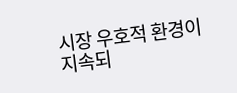시장 우호적 환경이 지속되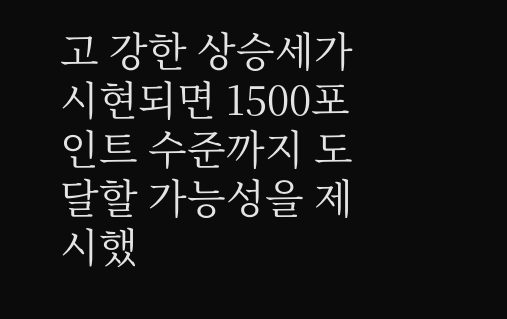고 강한 상승세가 시현되면 1500포인트 수준까지 도달할 가능성을 제시했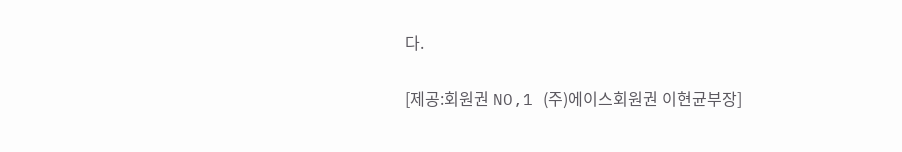다.

[제공:회원권 NO,1 (주)에이스회원권 이현균부장]